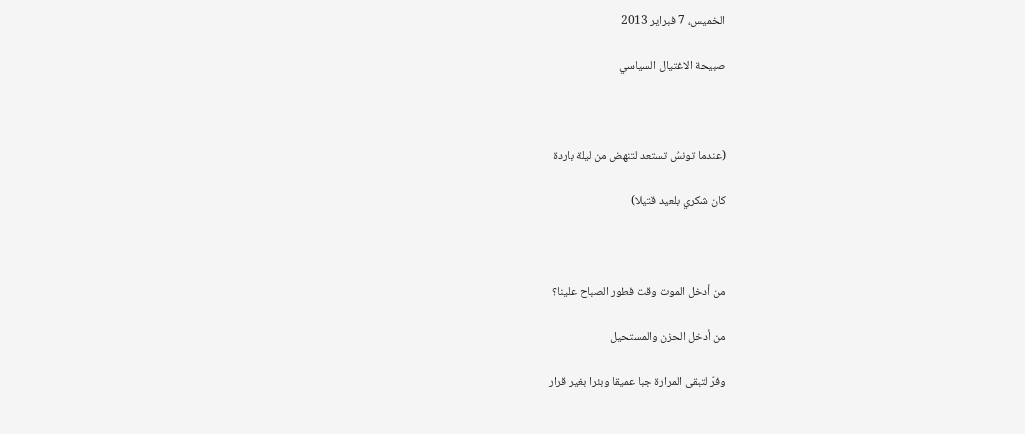الخميس، 7 فبراير 2013

صبيحة الاغتيال السياسي



(عندما تونسُ تستعد لتنهض من ليلة باردة

كان شكري بلعيد قتيلا)



من أدخل الموت وقت فطور الصباح علينا؟

من أدخل الحزن والمستحيل

وفرّ لتبقى المرارة جبا عميقا وبئرا بغير قرار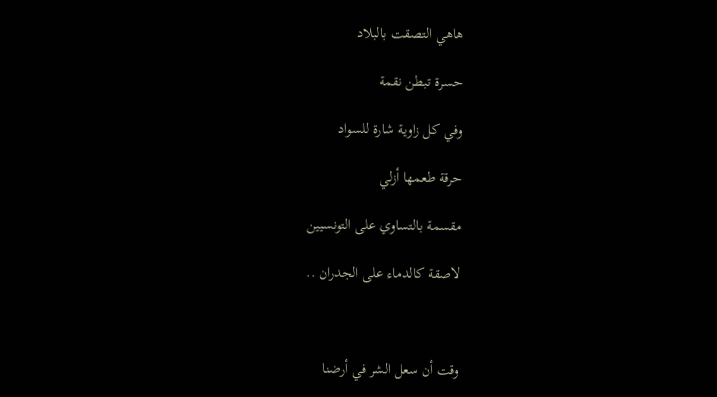هاهي التصقت بالبلاد

حسرة تبطن نقمة

وفي كل زاوية شارة للسواد

حرقة طعمها أزلي

مقسمة بالتساوي على التونسيين

لاصقة كالدماء على الجدران ..



وقت أن سعل الشر في أرضنا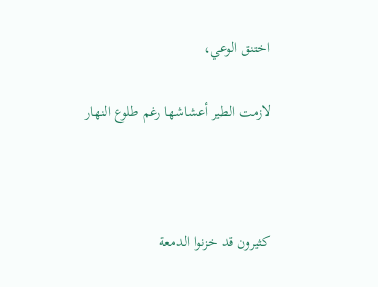اختنق الوعي،

لازمت الطير أعشاشها رغم طلوع النهار



كثيرون قد خزنوا الدمعة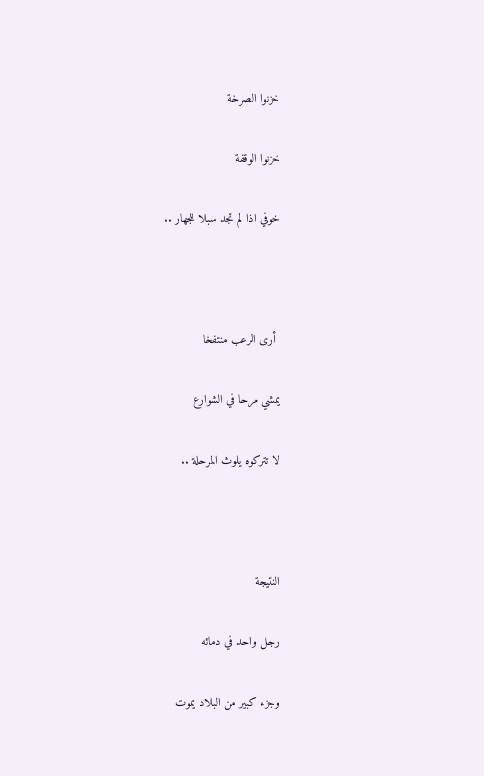خزنوا الصرخة

خزنوا الوقفة

خوفي اذا لم تجد سبلا للجهار ..



 أرى الرعب منتفخا

يمشي مرحا في الشوارع

لا تتركوه يلوث المرحلة ..



النتيجة

رجل واحد في دمائه

وجزء كبير من البلاد يموت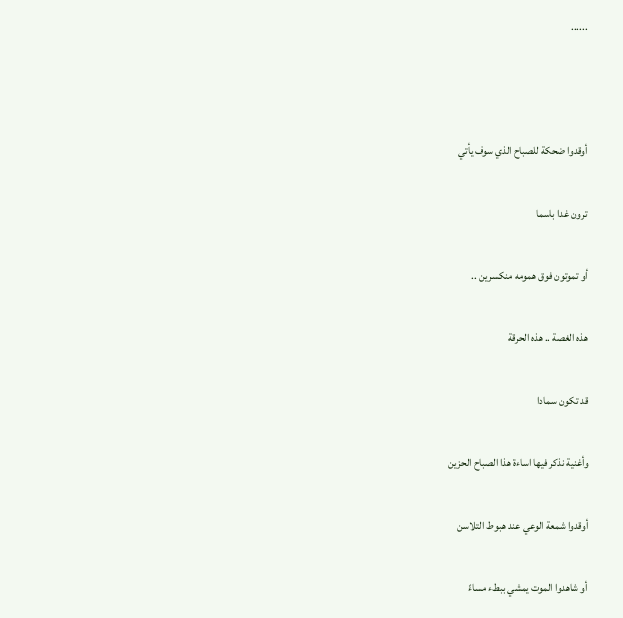......



أوقدوا ضحكة للصباح الذي سوف يأتي

ترون غدا باسما

أو تموتون فوق همومه منكسرين ..

هذه الغصة .. هذه الحرقة

قد تكون سمادا

وأغنية نذكر فيها اساءة هذا الصباح الحزين

أوقدوا شمعة الوعي عند هبوط التلاسن

أو شاهدوا الموت يمشي ببطء مساءً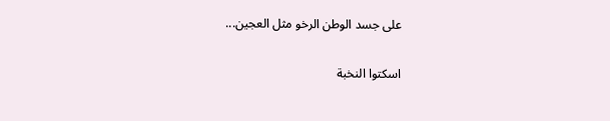على جسد الوطن الرخو مثل العجين...

اسكتوا النخبة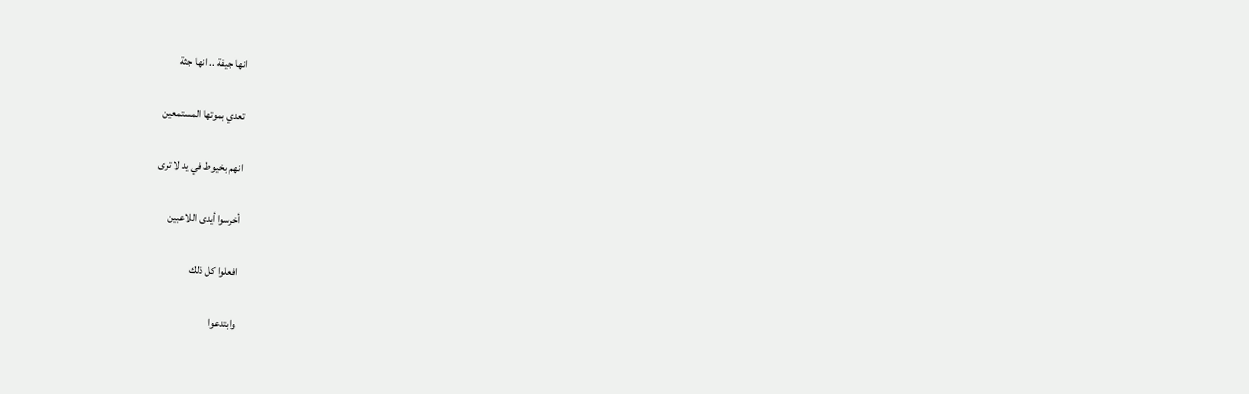انها جيفة .. انها جثة

تعدي بموتها المستمعين

انهم بخيوط في يد لا ترى

أخرسوا أيدى اللاعبين

افعلوا كل ذلك

وابتدعوا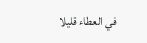في العطاء قليلا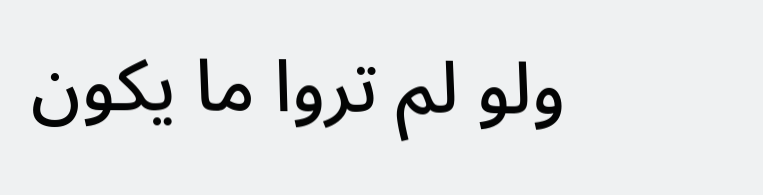ولو لم تروا ما يكون